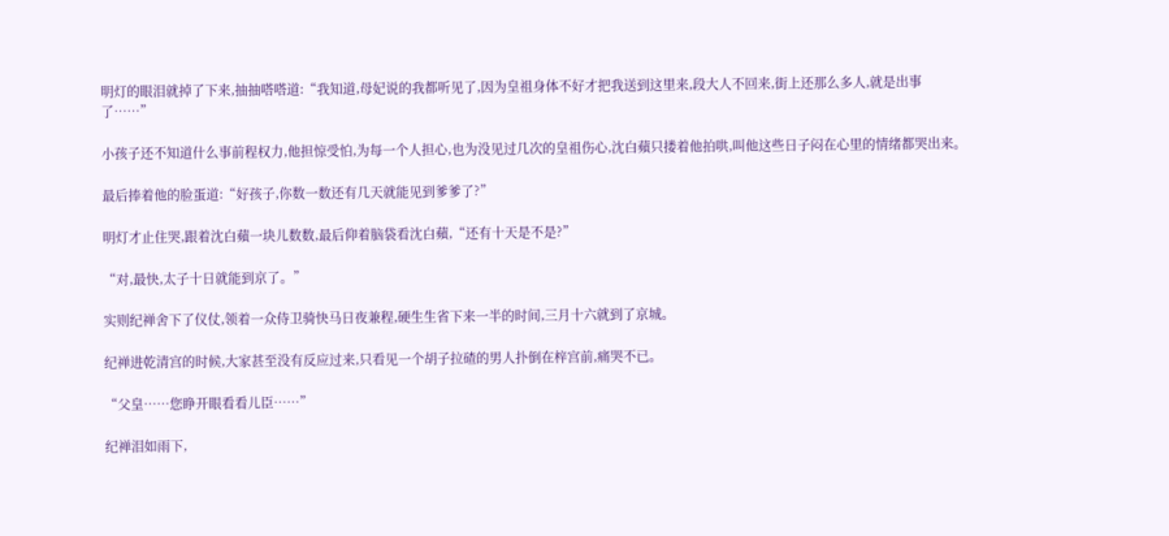明灯的眼泪就掉了下来,抽抽嗒嗒道:“我知道,母妃说的我都听见了,因为皇祖身体不好才把我送到这里来,段大人不回来,街上还那么多人,就是出事了……”

小孩子还不知道什么事前程权力,他担惊受怕,为每一个人担心,也为没见过几次的皇祖伤心,沈白蘋只搂着他拍哄,叫他这些日子闷在心里的情绪都哭出来。

最后捧着他的脸蛋道:“好孩子,你数一数还有几天就能见到爹爹了?”

明灯才止住哭,跟着沈白蘋一块儿数数,最后仰着脑袋看沈白蘋,“还有十天是不是?”

“对,最快,太子十日就能到京了。”

实则纪禅舍下了仪仗,领着一众侍卫骑快马日夜兼程,硬生生省下来一半的时间,三月十六就到了京城。

纪禅进乾清宫的时候,大家甚至没有反应过来,只看见一个胡子拉碴的男人扑倒在梓宫前,痛哭不已。

“父皇……您睁开眼看看儿臣……”

纪禅泪如雨下,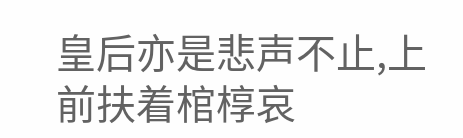皇后亦是悲声不止,上前扶着棺椁哀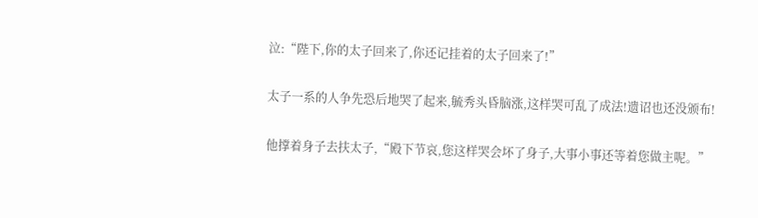泣:“陛下,你的太子回来了,你还记挂着的太子回来了!”

太子一系的人争先恐后地哭了起来,毓秀头昏脑涨,这样哭可乱了成法!遗诏也还没颁布!

他撑着身子去扶太子,“殿下节哀,您这样哭会坏了身子,大事小事还等着您做主呢。”